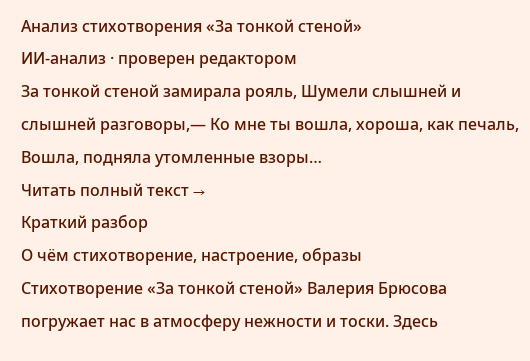Анализ стихотворения «За тонкой стеной»
ИИ-анализ · проверен редактором
За тонкой стеной замирала рояль, Шумели слышней и слышней разговоры,— Ко мне ты вошла, хороша, как печаль, Вошла, подняла утомленные взоры…
Читать полный текст →
Краткий разбор
О чём стихотворение, настроение, образы
Стихотворение «За тонкой стеной» Валерия Брюсова погружает нас в атмосферу нежности и тоски. Здесь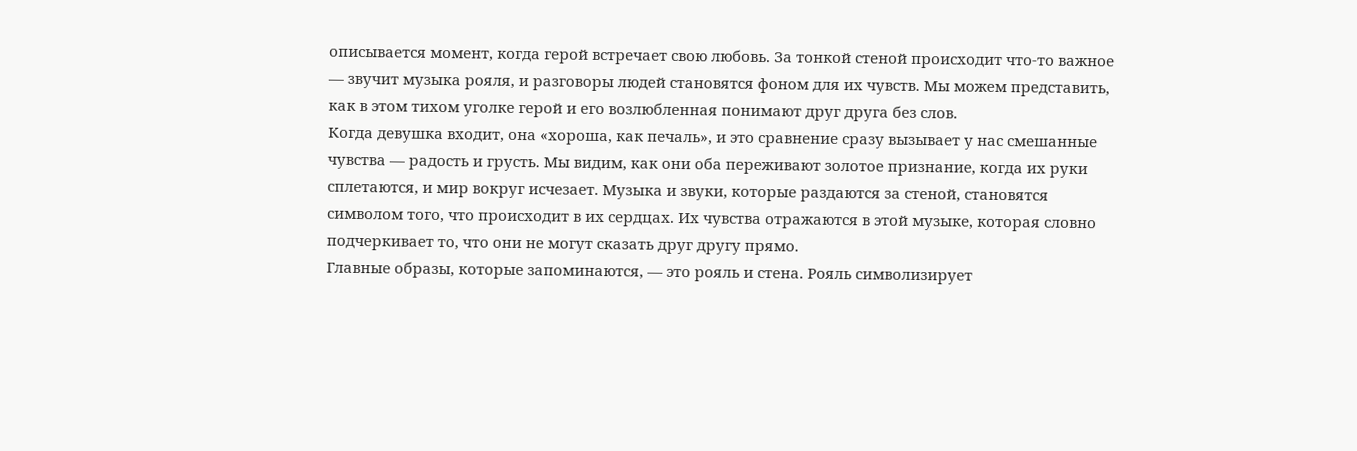описывается момент, когда герой встречает свою любовь. За тонкой стеной происходит что-то важное — звучит музыка рояля, и разговоры людей становятся фоном для их чувств. Мы можем представить, как в этом тихом уголке герой и его возлюбленная понимают друг друга без слов.
Когда девушка входит, она «хороша, как печаль», и это сравнение сразу вызывает у нас смешанные чувства — радость и грусть. Мы видим, как они оба переживают золотое признание, когда их руки сплетаются, и мир вокруг исчезает. Музыка и звуки, которые раздаются за стеной, становятся символом того, что происходит в их сердцах. Их чувства отражаются в этой музыке, которая словно подчеркивает то, что они не могут сказать друг другу прямо.
Главные образы, которые запоминаются, — это рояль и стена. Рояль символизирует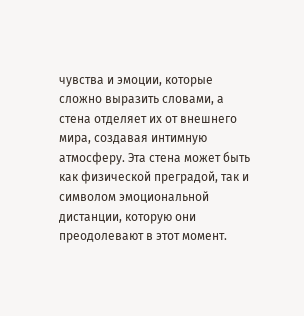чувства и эмоции, которые сложно выразить словами, а стена отделяет их от внешнего мира, создавая интимную атмосферу. Эта стена может быть как физической преградой, так и символом эмоциональной дистанции, которую они преодолевают в этот момент.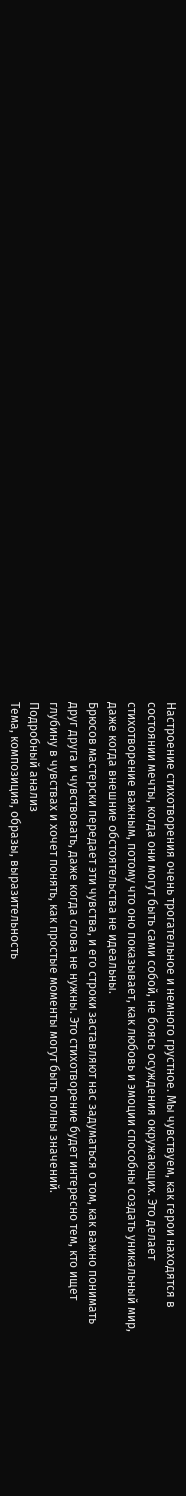Настроение стихотворения очень трогательное и немного грустное. Мы чувствуем, как герои находятся в состоянии мечты, когда они могут быть сами собой, не боясь осуждения окружающих. Это делает стихотворение важным, потому что оно показывает, как любовь и эмоции способны создать уникальный мир, даже когда внешние обстоятельства не идеальны.
Брюсов мастерски передает эти чувства, и его строки заставляют нас задуматься о том, как важно понимать друг друга и чувствовать, даже когда слова не нужны. Это стихотворение будет интересно тем, кто ищет глубину в чувствах и хочет понять, как простые моменты могут быть полны значений.
Подробный анализ
Тема, композиция, образы, выразительность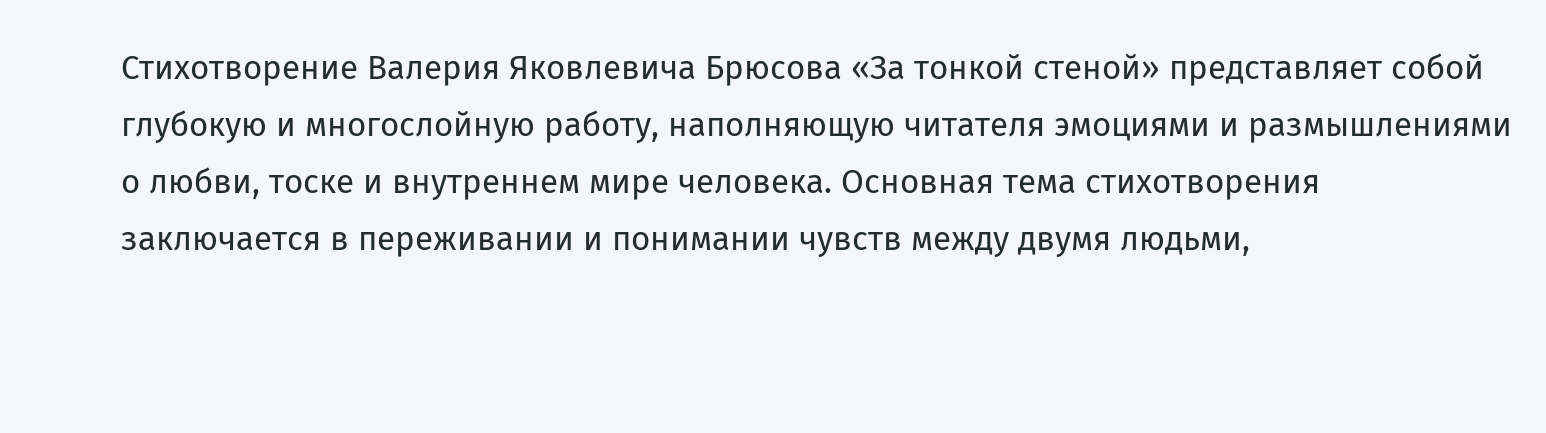Стихотворение Валерия Яковлевича Брюсова «За тонкой стеной» представляет собой глубокую и многослойную работу, наполняющую читателя эмоциями и размышлениями о любви, тоске и внутреннем мире человека. Основная тема стихотворения заключается в переживании и понимании чувств между двумя людьми,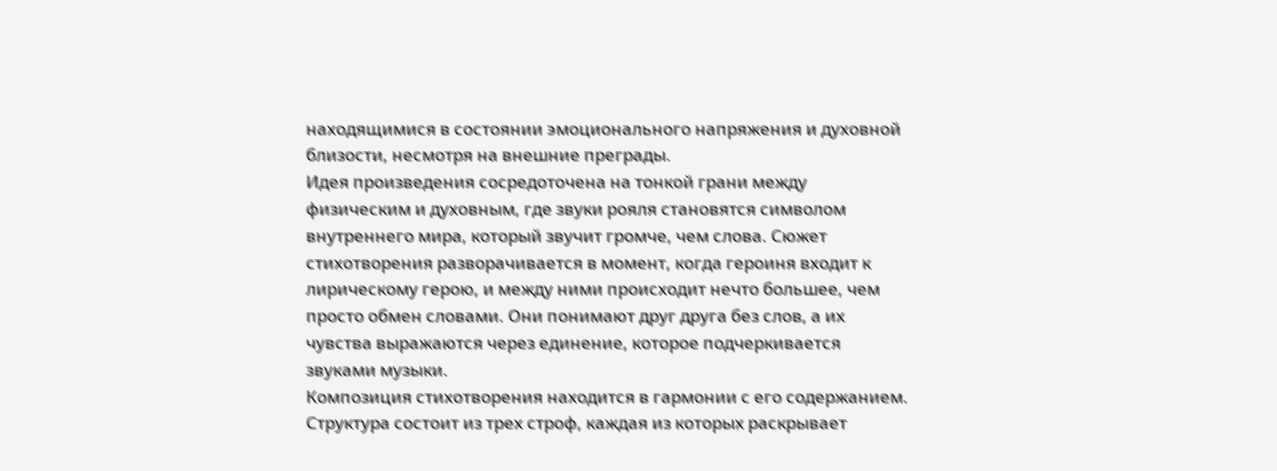находящимися в состоянии эмоционального напряжения и духовной близости, несмотря на внешние преграды.
Идея произведения сосредоточена на тонкой грани между физическим и духовным, где звуки рояля становятся символом внутреннего мира, который звучит громче, чем слова. Сюжет стихотворения разворачивается в момент, когда героиня входит к лирическому герою, и между ними происходит нечто большее, чем просто обмен словами. Они понимают друг друга без слов, а их чувства выражаются через единение, которое подчеркивается звуками музыки.
Композиция стихотворения находится в гармонии с его содержанием. Структура состоит из трех строф, каждая из которых раскрывает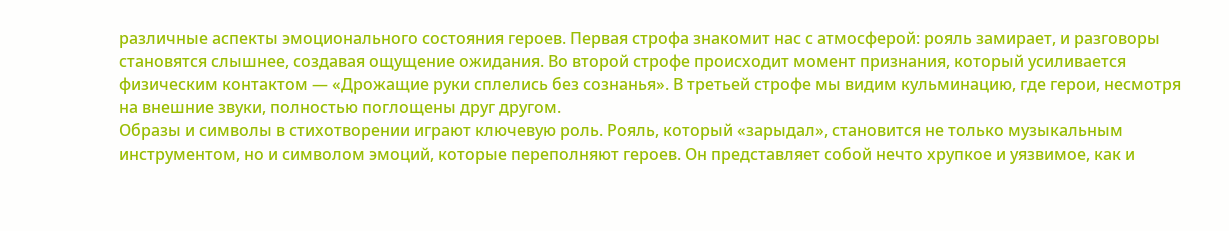различные аспекты эмоционального состояния героев. Первая строфа знакомит нас с атмосферой: рояль замирает, и разговоры становятся слышнее, создавая ощущение ожидания. Во второй строфе происходит момент признания, который усиливается физическим контактом — «Дрожащие руки сплелись без сознанья». В третьей строфе мы видим кульминацию, где герои, несмотря на внешние звуки, полностью поглощены друг другом.
Образы и символы в стихотворении играют ключевую роль. Рояль, который «зарыдал», становится не только музыкальным инструментом, но и символом эмоций, которые переполняют героев. Он представляет собой нечто хрупкое и уязвимое, как и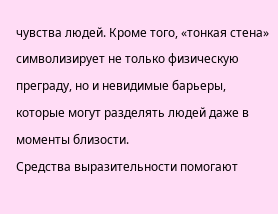чувства людей. Кроме того, «тонкая стена» символизирует не только физическую преграду, но и невидимые барьеры, которые могут разделять людей даже в моменты близости.
Средства выразительности помогают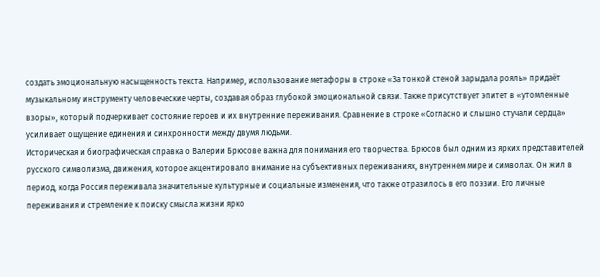создать эмоциональную насыщенность текста. Например, использование метафоры в строке «За тонкой стеной зарыдала рояль» придаёт музыкальному инструменту человеческие черты, создавая образ глубокой эмоциональной связи. Также присутствует эпитет в «утомленные взоры», который подчеркивает состояние героев и их внутренние переживания. Сравнение в строке «Согласно и слышно стучали сердца» усиливает ощущение единения и синхронности между двумя людьми.
Историческая и биографическая справка о Валерии Брюсове важна для понимания его творчества. Брюсов был одним из ярких представителей русского символизма, движения, которое акцентировало внимание на субъективных переживаниях, внутреннем мире и символах. Он жил в период, когда Россия переживала значительные культурные и социальные изменения, что также отразилось в его поэзии. Его личные переживания и стремление к поиску смысла жизни ярко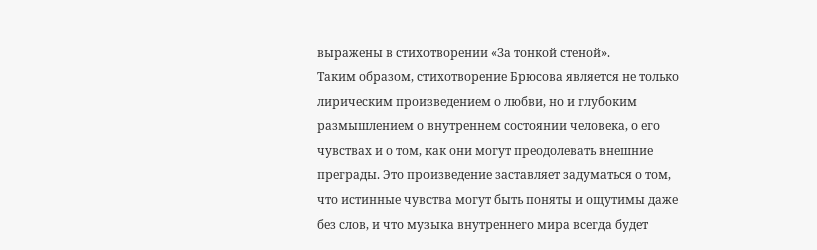выражены в стихотворении «За тонкой стеной».
Таким образом, стихотворение Брюсова является не только лирическим произведением о любви, но и глубоким размышлением о внутреннем состоянии человека, о его чувствах и о том, как они могут преодолевать внешние преграды. Это произведение заставляет задуматься о том, что истинные чувства могут быть поняты и ощутимы даже без слов, и что музыка внутреннего мира всегда будет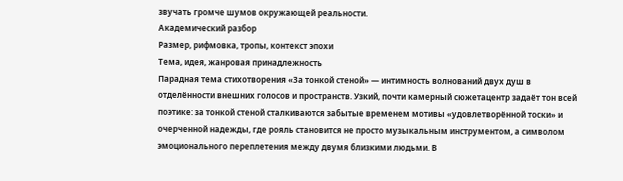звучать громче шумов окружающей реальности.
Академический разбор
Размер, рифмовка, тропы, контекст эпохи
Тема, идея, жанровая принадлежность
Парадная тема стихотворения «За тонкой стеной» — интимность волнований двух душ в отделённости внешних голосов и пространств. Узкий, почти камерный сюжетацентр задаёт тон всей поэтике: за тонкой стеной сталкиваются забытые временем мотивы «удовлетворённой тоски» и очерченной надежды, где рояль становится не просто музыкальным инструментом, а символом эмоционального переплетения между двумя близкими людьми. В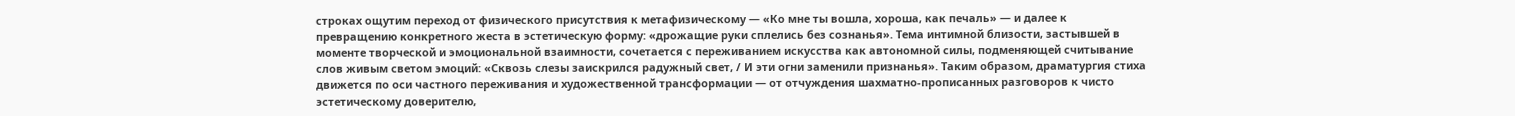строках ощутим переход от физического присутствия к метафизическому — «Ко мне ты вошла, хороша, как печаль» — и далее к превращению конкретного жеста в эстетическую форму: «дрожащие руки сплелись без сознанья». Тема интимной близости, застывшей в моменте творческой и эмоциональной взаимности, сочетается с переживанием искусства как автономной силы, подменяющей считывание слов живым светом эмоций: «Сквозь слезы заискрился радужный свет, / И эти огни заменили признанья». Таким образом, драматургия стиха движется по оси частного переживания и художественной трансформации — от отчуждения шахматно‑прописанных разговоров к чисто эстетическому доверителю,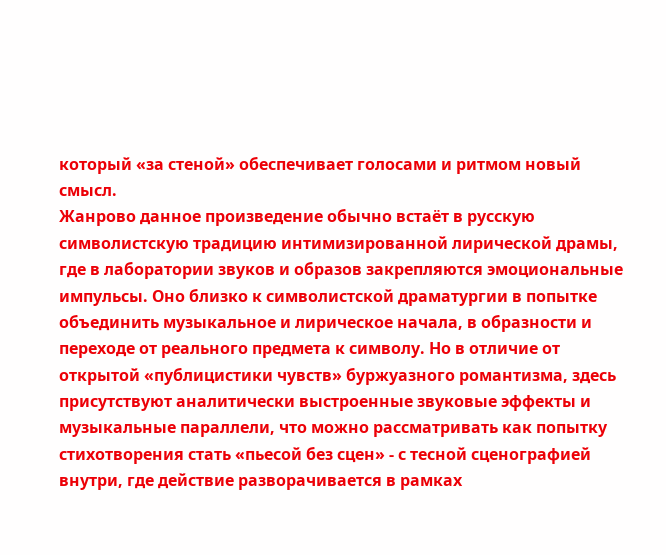который «за стеной» обеспечивает голосами и ритмом новый смысл.
Жанрово данное произведение обычно встаёт в русскую символистскую традицию интимизированной лирической драмы, где в лаборатории звуков и образов закрепляются эмоциональные импульсы. Оно близко к символистской драматургии в попытке объединить музыкальное и лирическое начала, в образности и переходе от реального предмета к символу. Но в отличие от открытой «публицистики чувств» буржуазного романтизма, здесь присутствуют аналитически выстроенные звуковые эффекты и музыкальные параллели, что можно рассматривать как попытку стихотворения стать «пьесой без сцен» - с тесной сценографией внутри, где действие разворачивается в рамках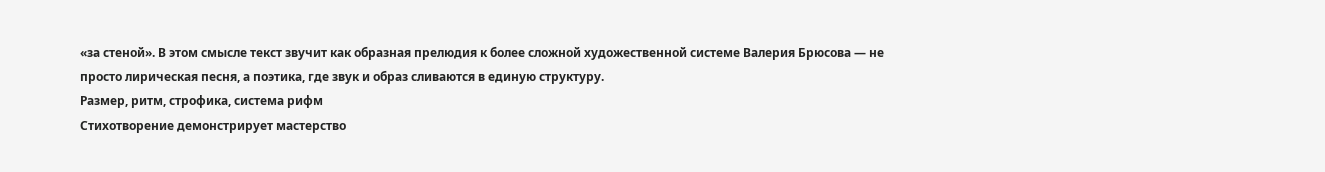«за стеной». В этом смысле текст звучит как образная прелюдия к более сложной художественной системе Валерия Брюсова — не просто лирическая песня, а поэтика, где звук и образ сливаются в единую структуру.
Размер, ритм, строфика, система рифм
Стихотворение демонстрирует мастерство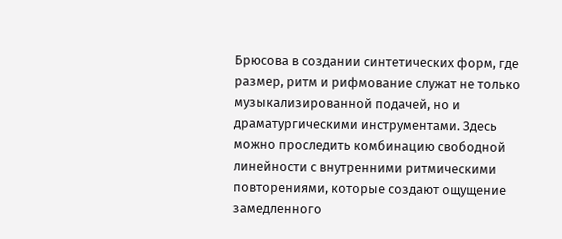Брюсова в создании синтетических форм, где размер, ритм и рифмование служат не только музыкализированной подачей, но и драматургическими инструментами. Здесь можно проследить комбинацию свободной линейности с внутренними ритмическими повторениями, которые создают ощущение замедленного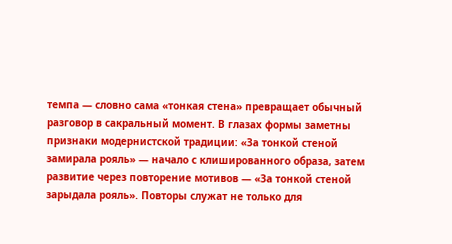темпа — словно сама «тонкая стена» превращает обычный разговор в сакральный момент. В глазах формы заметны признаки модернистской традиции: «За тонкой стеной замирала рояль» — начало с клишированного образа, затем развитие через повторение мотивов — «За тонкой стеной зарыдала рояль». Повторы служат не только для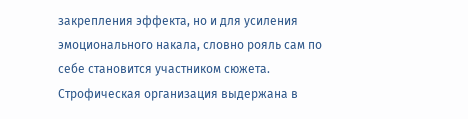закрепления эффекта, но и для усиления эмоционального накала, словно рояль сам по себе становится участником сюжета.
Строфическая организация выдержана в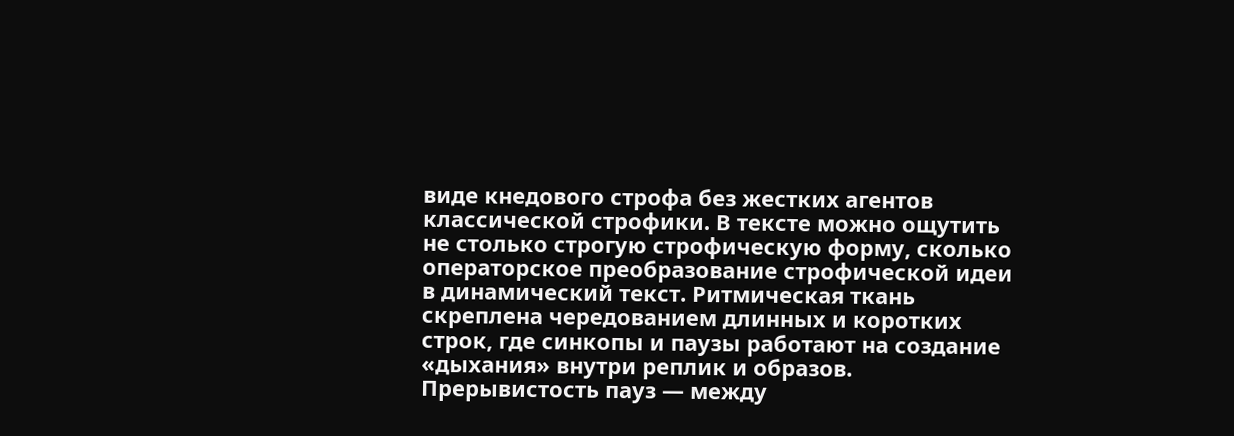виде кнедового строфа без жестких агентов классической строфики. В тексте можно ощутить не столько строгую строфическую форму, сколько операторское преобразование строфической идеи в динамический текст. Ритмическая ткань скреплена чередованием длинных и коротких строк, где синкопы и паузы работают на создание «дыхания» внутри реплик и образов. Прерывистость пауз — между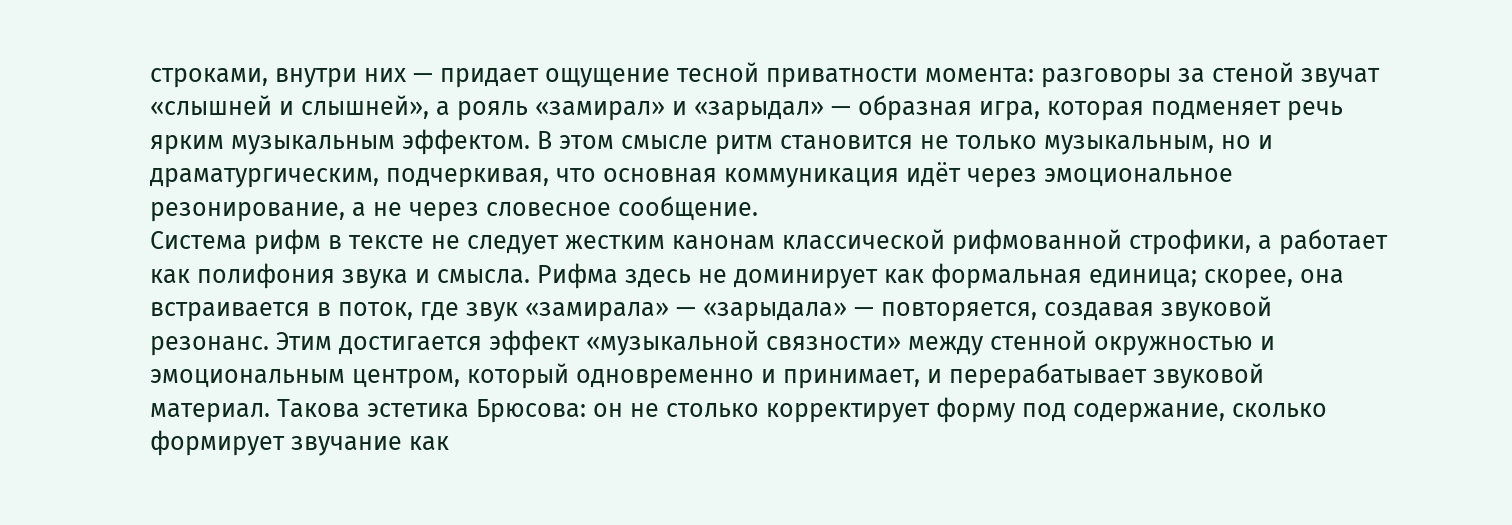строками, внутри них — придает ощущение тесной приватности момента: разговоры за стеной звучат «слышней и слышней», а рояль «замирал» и «зарыдал» — образная игра, которая подменяет речь ярким музыкальным эффектом. В этом смысле ритм становится не только музыкальным, но и драматургическим, подчеркивая, что основная коммуникация идёт через эмоциональное резонирование, а не через словесное сообщение.
Система рифм в тексте не следует жестким канонам классической рифмованной строфики, а работает как полифония звука и смысла. Рифма здесь не доминирует как формальная единица; скорее, она встраивается в поток, где звук «замирала» — «зарыдала» — повторяется, создавая звуковой резонанс. Этим достигается эффект «музыкальной связности» между стенной окружностью и эмоциональным центром, который одновременно и принимает, и перерабатывает звуковой материал. Такова эстетика Брюсова: он не столько корректирует форму под содержание, сколько формирует звучание как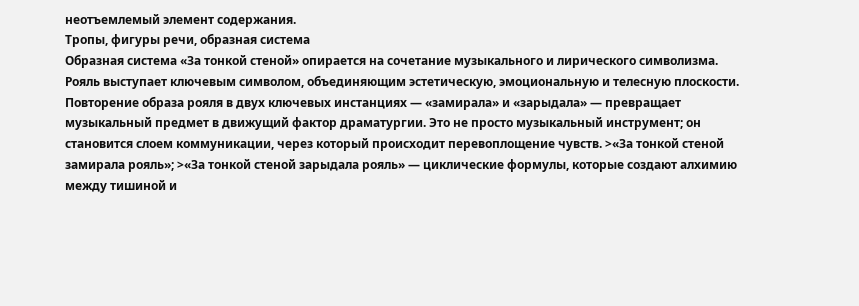неотъемлемый элемент содержания.
Тропы, фигуры речи, образная система
Образная система «За тонкой стеной» опирается на сочетание музыкального и лирического символизма. Рояль выступает ключевым символом, объединяющим эстетическую, эмоциональную и телесную плоскости. Повторение образа рояля в двух ключевых инстанциях — «замирала» и «зарыдала» — превращает музыкальный предмет в движущий фактор драматургии. Это не просто музыкальный инструмент; он становится слоем коммуникации, через который происходит перевоплощение чувств. >«За тонкой стеной замирала рояль»; >«За тонкой стеной зарыдала рояль» — циклические формулы, которые создают алхимию между тишиной и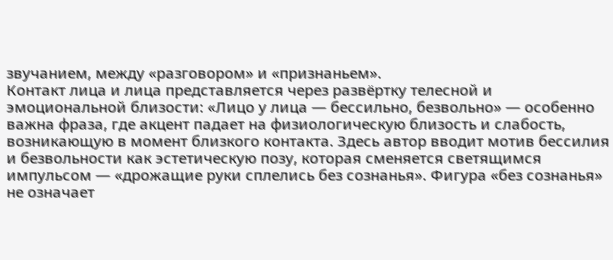звучанием, между «разговором» и «признаньем».
Контакт лица и лица представляется через развёртку телесной и эмоциональной близости: «Лицо у лица — бессильно, безвольно» — особенно важна фраза, где акцент падает на физиологическую близость и слабость, возникающую в момент близкого контакта. Здесь автор вводит мотив бессилия и безвольности как эстетическую позу, которая сменяется светящимся импульсом — «дрожащие руки сплелись без сознанья». Фигура «без сознанья» не означает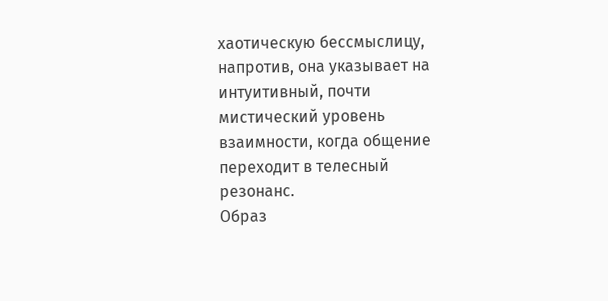хаотическую бессмыслицу, напротив, она указывает на интуитивный, почти мистический уровень взаимности, когда общение переходит в телесный резонанс.
Образ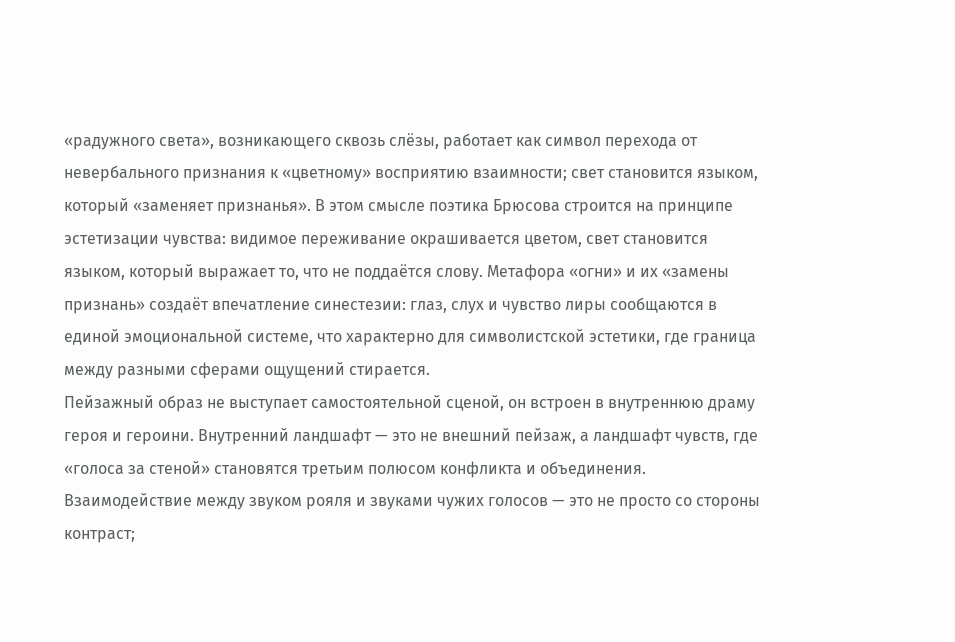«радужного света», возникающего сквозь слёзы, работает как символ перехода от невербального признания к «цветному» восприятию взаимности; свет становится языком, который «заменяет признанья». В этом смысле поэтика Брюсова строится на принципе эстетизации чувства: видимое переживание окрашивается цветом, свет становится языком, который выражает то, что не поддаётся слову. Метафора «огни» и их «замены признань» создаёт впечатление синестезии: глаз, слух и чувство лиры сообщаются в единой эмоциональной системе, что характерно для символистской эстетики, где граница между разными сферами ощущений стирается.
Пейзажный образ не выступает самостоятельной сценой, он встроен в внутреннюю драму героя и героини. Внутренний ландшафт — это не внешний пейзаж, а ландшафт чувств, где «голоса за стеной» становятся третьим полюсом конфликта и объединения. Взаимодействие между звуком рояля и звуками чужих голосов — это не просто со стороны контраст;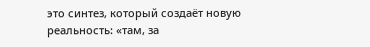это синтез, который создаёт новую реальность: «там, за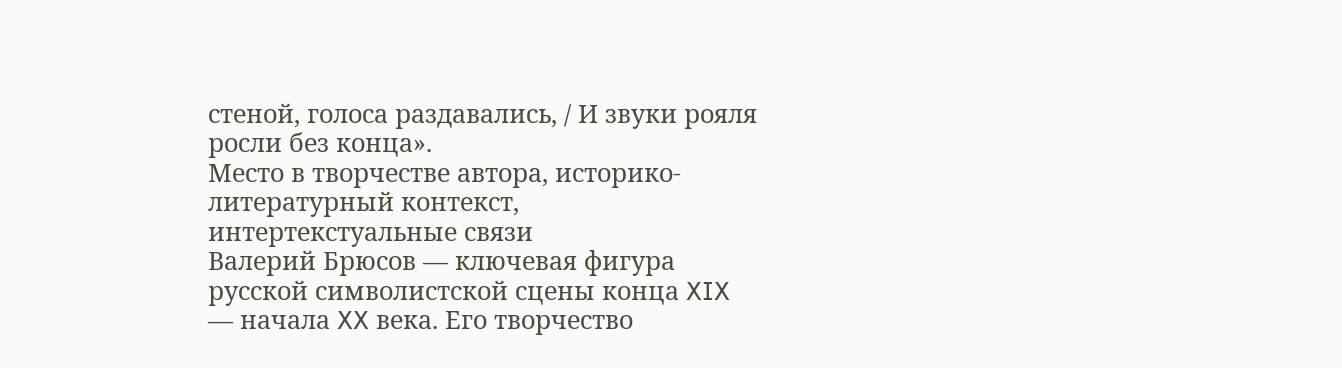стеной, голоса раздавались, / И звуки рояля росли без конца».
Место в творчестве автора, историко-литературный контекст, интертекстуальные связи
Валерий Брюсов — ключевая фигура русской символистской сцены конца XIX — начала XX века. Его творчество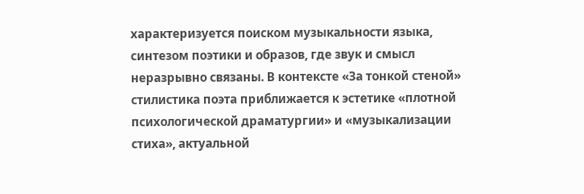характеризуется поиском музыкальности языка, синтезом поэтики и образов, где звук и смысл неразрывно связаны. В контексте «За тонкой стеной» стилистика поэта приближается к эстетике «плотной психологической драматургии» и «музыкализации стиха», актуальной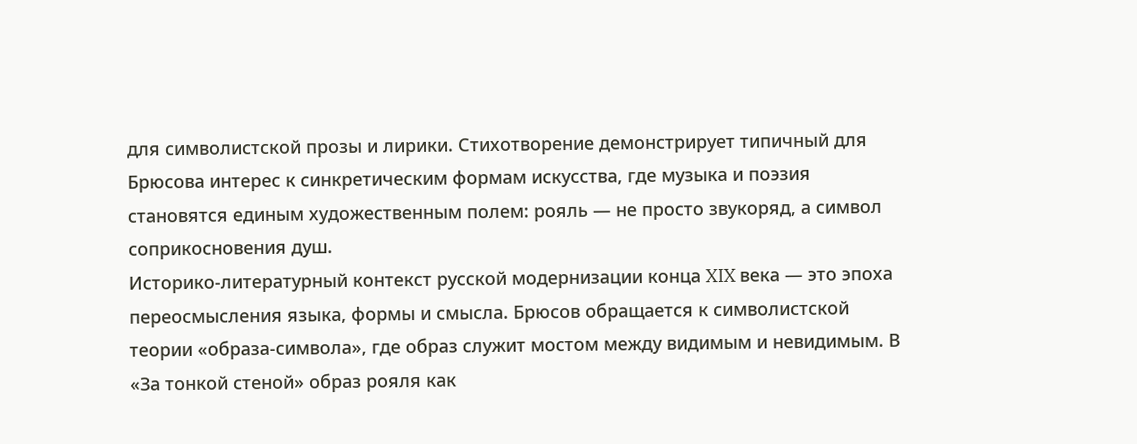для символистской прозы и лирики. Стихотворение демонстрирует типичный для Брюсова интерес к синкретическим формам искусства, где музыка и поэзия становятся единым художественным полем: рояль — не просто звукоряд, а символ соприкосновения душ.
Историко-литературный контекст русской модернизации конца XIX века — это эпоха переосмысления языка, формы и смысла. Брюсов обращается к символистской теории «образа-символа», где образ служит мостом между видимым и невидимым. В «За тонкой стеной» образ рояля как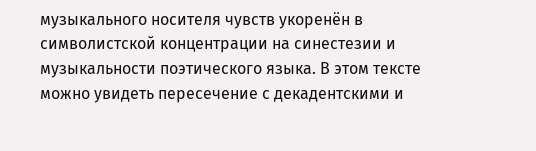музыкального носителя чувств укоренён в символистской концентрации на синестезии и музыкальности поэтического языка. В этом тексте можно увидеть пересечение с декадентскими и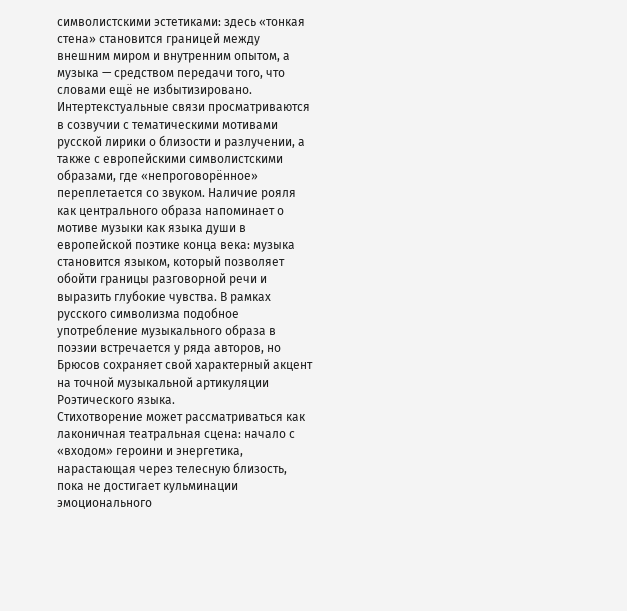символистскими эстетиками: здесь «тонкая стена» становится границей между внешним миром и внутренним опытом, а музыка — средством передачи того, что словами ещё не избытизировано.
Интертекстуальные связи просматриваются в созвучии с тематическими мотивами русской лирики о близости и разлучении, а также с европейскими символистскими образами, где «непроговорённое» переплетается со звуком. Наличие рояля как центрального образа напоминает о мотиве музыки как языка души в европейской поэтике конца века: музыка становится языком, который позволяет обойти границы разговорной речи и выразить глубокие чувства. В рамках русского символизма подобное употребление музыкального образа в поэзии встречается у ряда авторов, но Брюсов сохраняет свой характерный акцент на точной музыкальной артикуляции Poэтического языка.
Стихотворение может рассматриваться как лаконичная театральная сцена: начало с «входом» героини и энергетика, нарастающая через телесную близость, пока не достигает кульминации эмоционального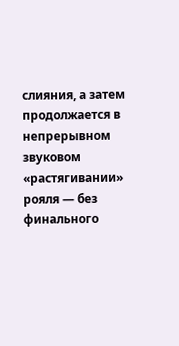слияния, а затем продолжается в непрерывном звуковом «растягивании» рояля — без финального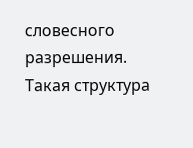словесного разрешения. Такая структура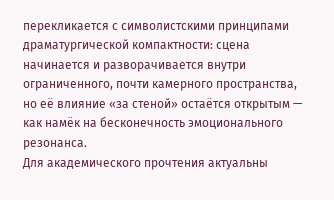перекликается с символистскими принципами драматургической компактности: сцена начинается и разворачивается внутри ограниченного, почти камерного пространства, но её влияние «за стеной» остаётся открытым — как намёк на бесконечность эмоционального резонанса.
Для академического прочтения актуальны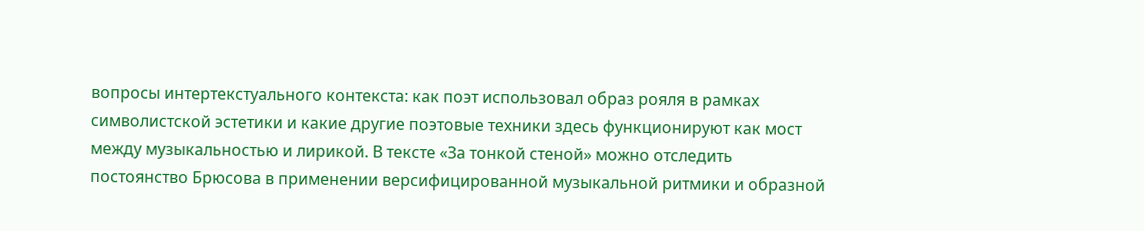вопросы интертекстуального контекста: как поэт использовал образ рояля в рамках символистской эстетики и какие другие поэтовые техники здесь функционируют как мост между музыкальностью и лирикой. В тексте «За тонкой стеной» можно отследить постоянство Брюсова в применении версифицированной музыкальной ритмики и образной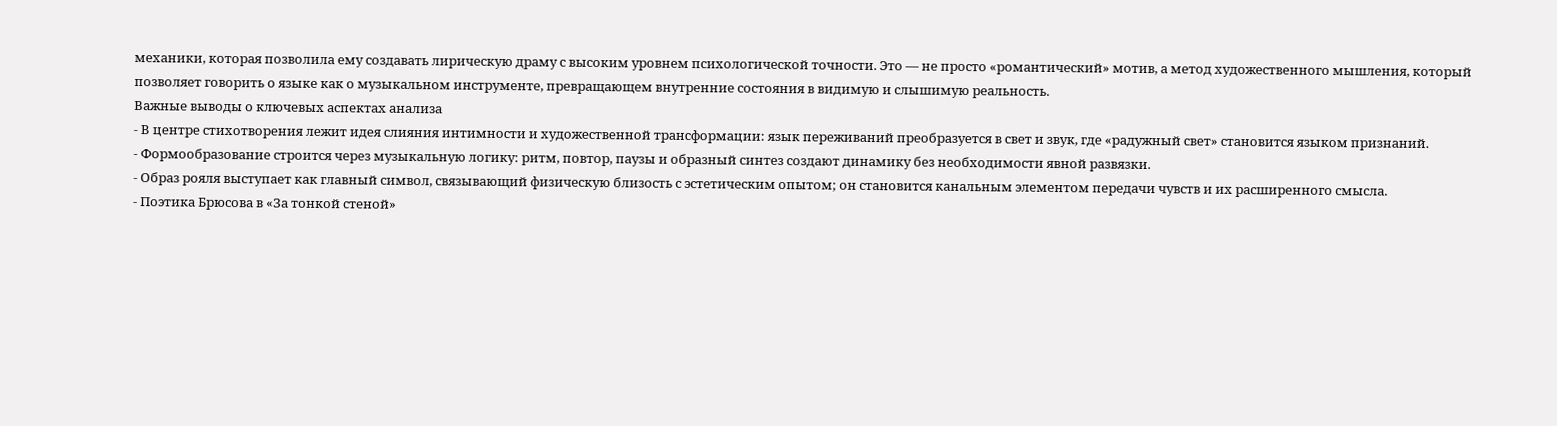механики, которая позволила ему создавать лирическую драму с высоким уровнем психологической точности. Это — не просто «романтический» мотив, а метод художественного мышления, который позволяет говорить о языке как о музыкальном инструменте, превращающем внутренние состояния в видимую и слышимую реальность.
Важные выводы о ключевых аспектах анализа
- В центре стихотворения лежит идея слияния интимности и художественной трансформации: язык переживаний преобразуется в свет и звук, где «радужный свет» становится языком признаний.
- Формообразование строится через музыкальную логику: ритм, повтор, паузы и образный синтез создают динамику без необходимости явной развязки.
- Образ рояля выступает как главный символ, связывающий физическую близость с эстетическим опытом; он становится канальным элементом передачи чувств и их расширенного смысла.
- Поэтика Брюсова в «За тонкой стеной»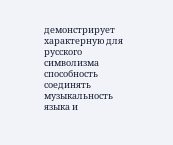демонстрирует характерную для русского символизма способность соединять музыкальность языка и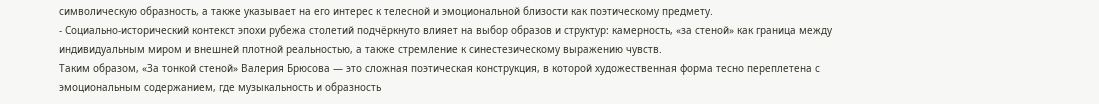символическую образность, а также указывает на его интерес к телесной и эмоциональной близости как поэтическому предмету.
- Социально‑исторический контекст эпохи рубежа столетий подчёркнуто влияет на выбор образов и структур: камерность, «за стеной» как граница между индивидуальным миром и внешней плотной реальностью, а также стремление к синестезическому выражению чувств.
Таким образом, «За тонкой стеной» Валерия Брюсова — это сложная поэтическая конструкция, в которой художественная форма тесно переплетена с эмоциональным содержанием, где музыкальность и образность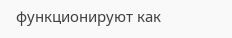функционируют как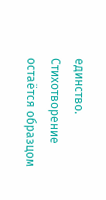единство. Стихотворение остаётся образцом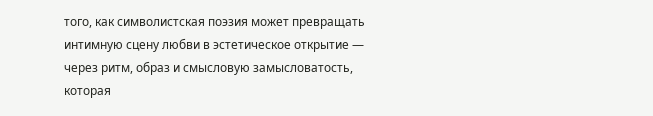того, как символистская поэзия может превращать интимную сцену любви в эстетическое открытие — через ритм, образ и смысловую замысловатость, которая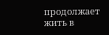продолжает жить в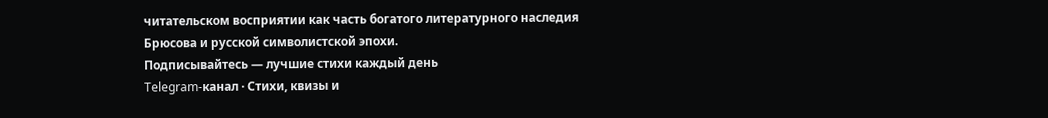читательском восприятии как часть богатого литературного наследия Брюсова и русской символистской эпохи.
Подписывайтесь — лучшие стихи каждый день
Telegram-канал · Стихи, квизы и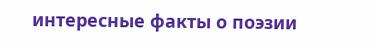интересные факты о поэзии